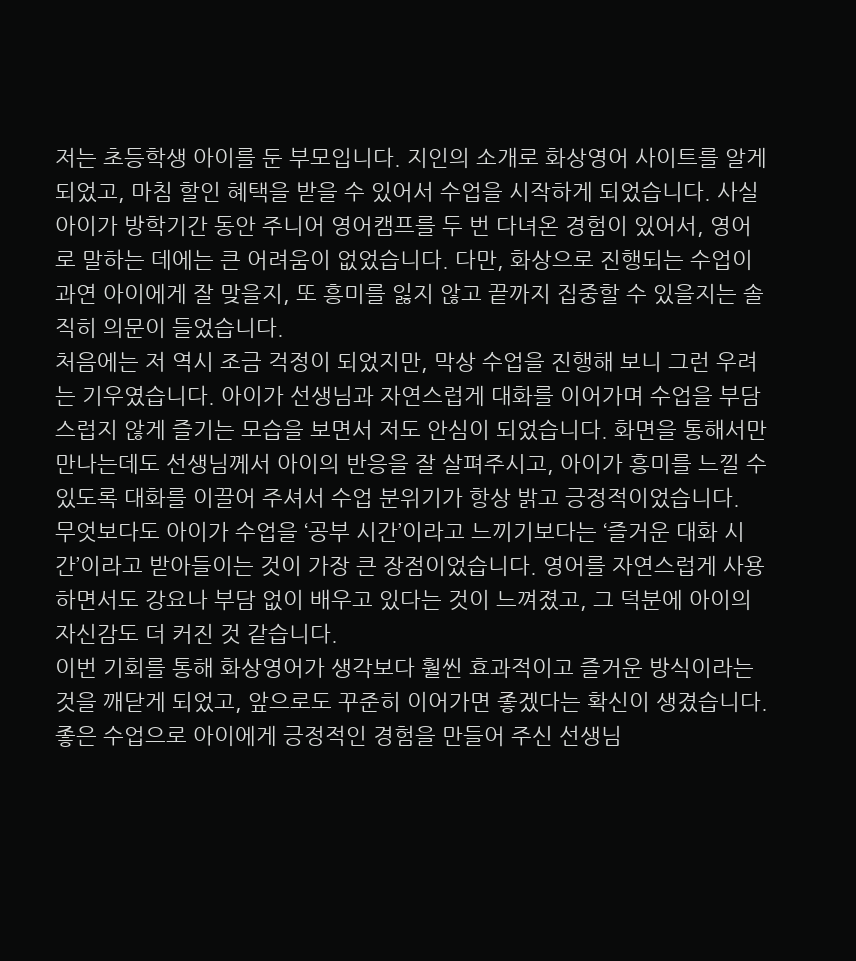저는 초등학생 아이를 둔 부모입니다. 지인의 소개로 화상영어 사이트를 알게 되었고, 마침 할인 혜택을 받을 수 있어서 수업을 시작하게 되었습니다. 사실 아이가 방학기간 동안 주니어 영어캠프를 두 번 다녀온 경험이 있어서, 영어로 말하는 데에는 큰 어려움이 없었습니다. 다만, 화상으로 진행되는 수업이 과연 아이에게 잘 맞을지, 또 흥미를 잃지 않고 끝까지 집중할 수 있을지는 솔직히 의문이 들었습니다.
처음에는 저 역시 조금 걱정이 되었지만, 막상 수업을 진행해 보니 그런 우려는 기우였습니다. 아이가 선생님과 자연스럽게 대화를 이어가며 수업을 부담스럽지 않게 즐기는 모습을 보면서 저도 안심이 되었습니다. 화면을 통해서만 만나는데도 선생님께서 아이의 반응을 잘 살펴주시고, 아이가 흥미를 느낄 수 있도록 대화를 이끌어 주셔서 수업 분위기가 항상 밝고 긍정적이었습니다.
무엇보다도 아이가 수업을 ‘공부 시간’이라고 느끼기보다는 ‘즐거운 대화 시간’이라고 받아들이는 것이 가장 큰 장점이었습니다. 영어를 자연스럽게 사용하면서도 강요나 부담 없이 배우고 있다는 것이 느껴졌고, 그 덕분에 아이의 자신감도 더 커진 것 같습니다.
이번 기회를 통해 화상영어가 생각보다 훨씬 효과적이고 즐거운 방식이라는 것을 깨닫게 되었고, 앞으로도 꾸준히 이어가면 좋겠다는 확신이 생겼습니다. 좋은 수업으로 아이에게 긍정적인 경험을 만들어 주신 선생님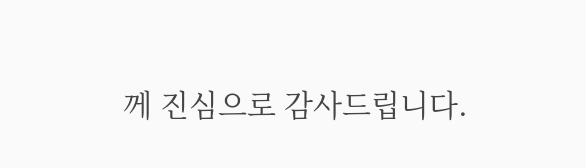께 진심으로 감사드립니다.